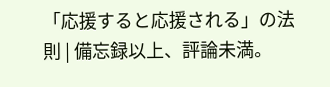「応援すると応援される」の法則 | 備忘録以上、評論未満。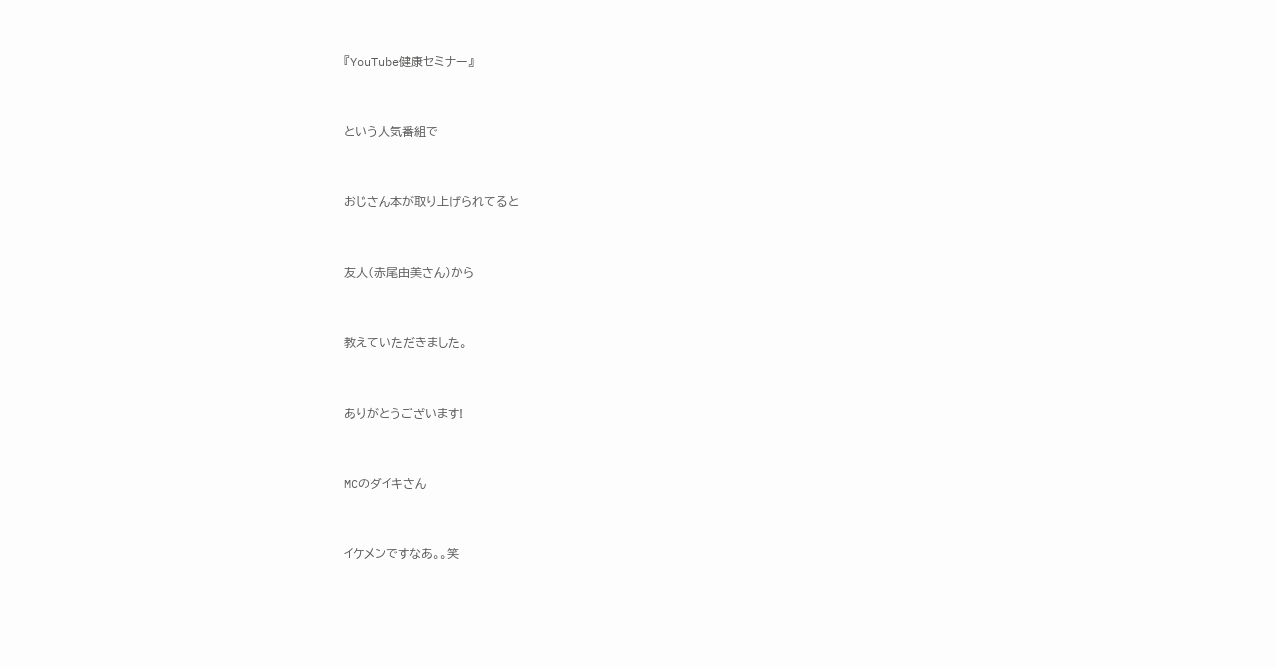『YouTube健康セミナー』



という人気番組で



おじさん本が取り上げられてると



友人(赤尾由美さん)から



教えていただきました。



ありがとうございます!



MCのダイキさん



イケメンですなあ。。笑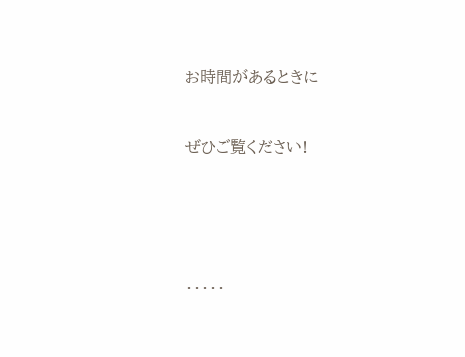お時間があるときに



ぜひご覧ください!







・・・・・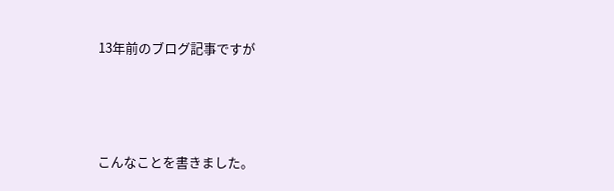13年前のブログ記事ですが



こんなことを書きました。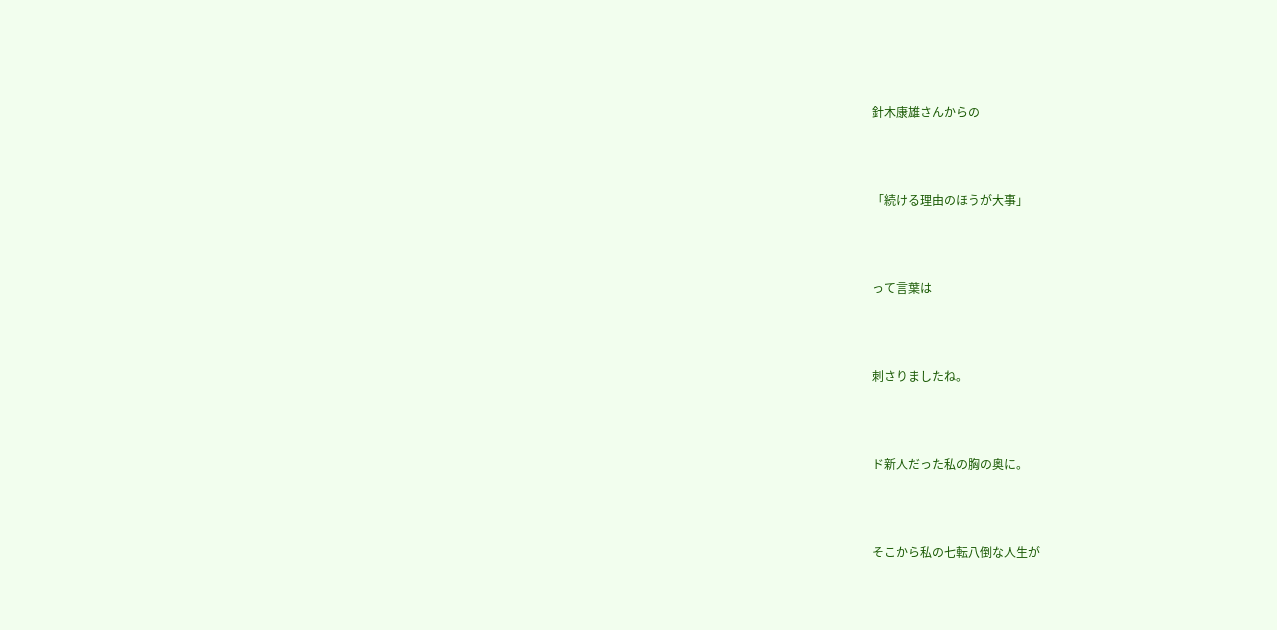針木康雄さんからの



「続ける理由のほうが大事」



って言葉は



刺さりましたね。



ド新人だった私の胸の奥に。



そこから私の七転八倒な人生が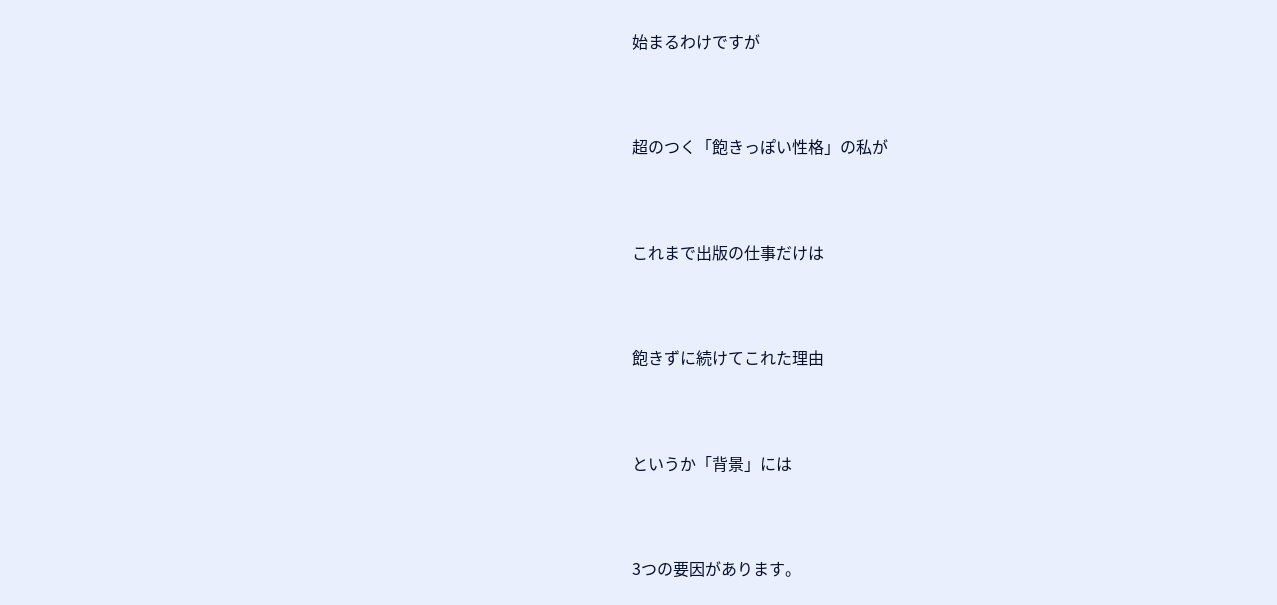始まるわけですが



超のつく「飽きっぽい性格」の私が



これまで出版の仕事だけは



飽きずに続けてこれた理由



というか「背景」には



3つの要因があります。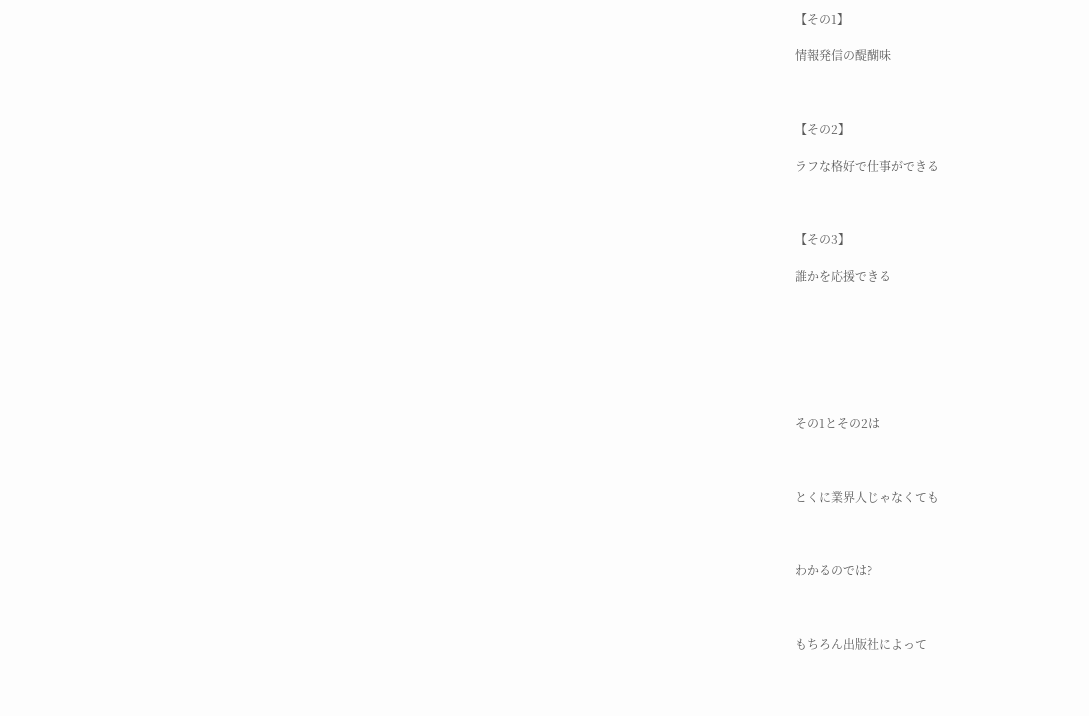【その1】

情報発信の醍醐味



【その2】

ラフな格好で仕事ができる



【その3】

誰かを応援できる







その1とその2は



とくに業界人じゃなくても



わかるのでは?



もちろん出版社によって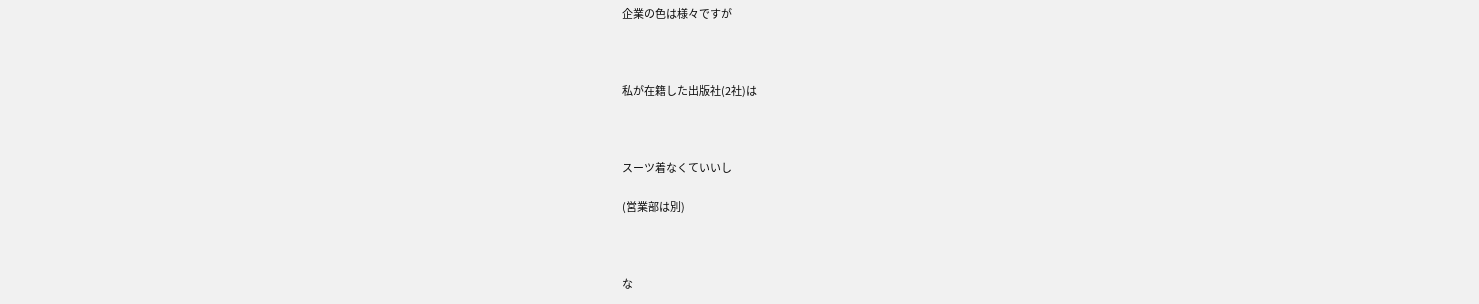企業の色は様々ですが



私が在籍した出版社(2社)は



スーツ着なくていいし

(営業部は別)



な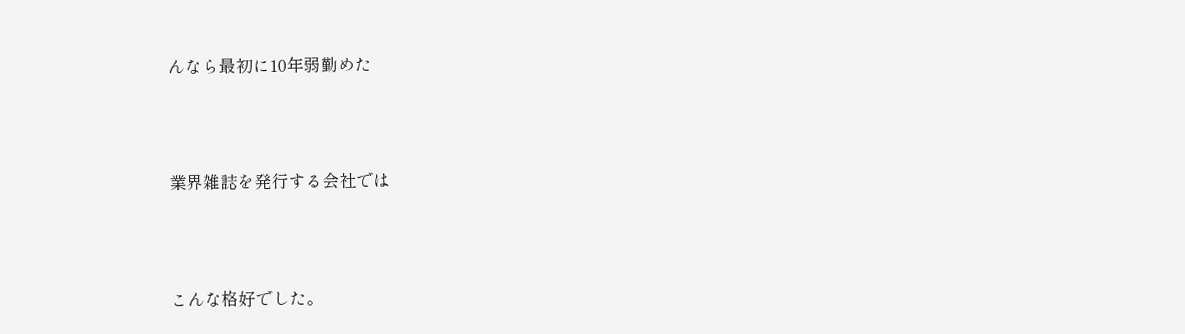んなら最初に10年弱勤めた



業界雑誌を発行する会社では



こんな格好でした。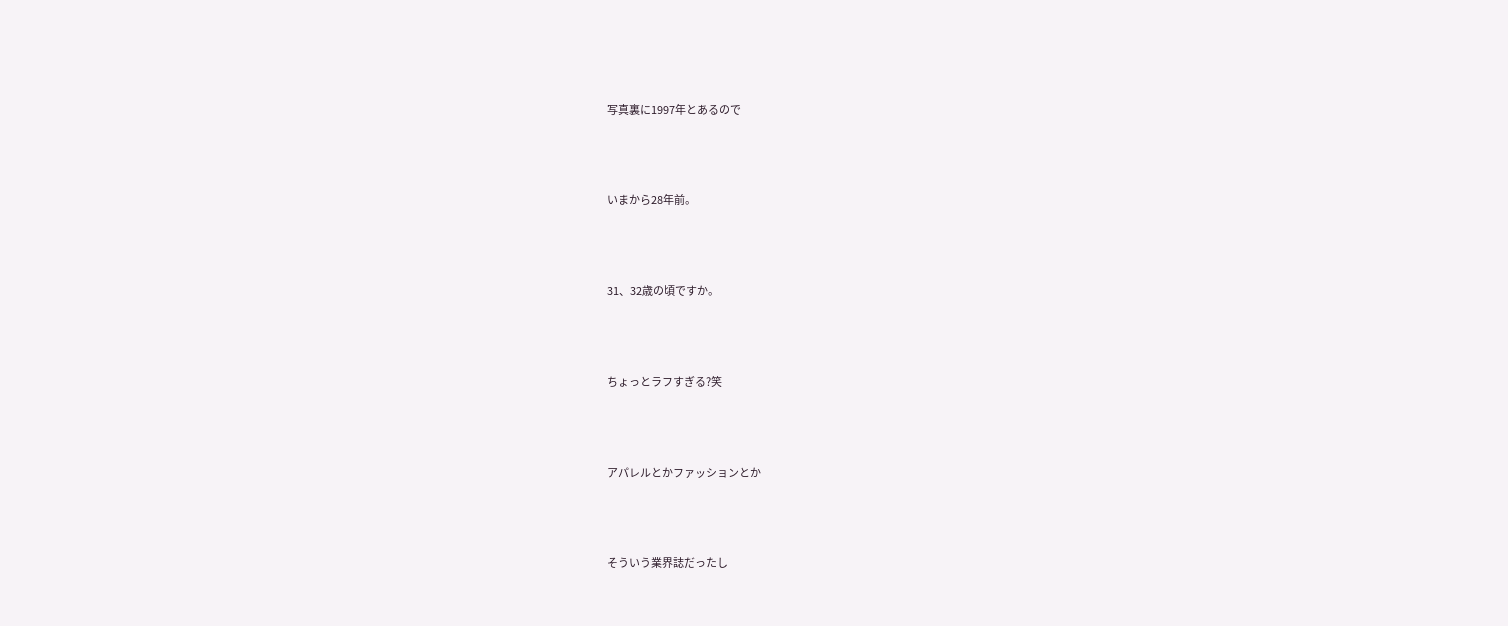写真裏に1997年とあるので



いまから28年前。



31、32歳の頃ですか。



ちょっとラフすぎる?笑



アパレルとかファッションとか



そういう業界誌だったし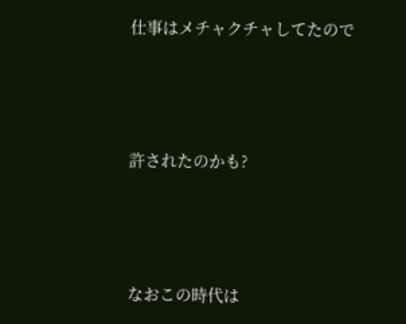仕事はメチャクチャしてたので



許されたのかも?



なおこの時代は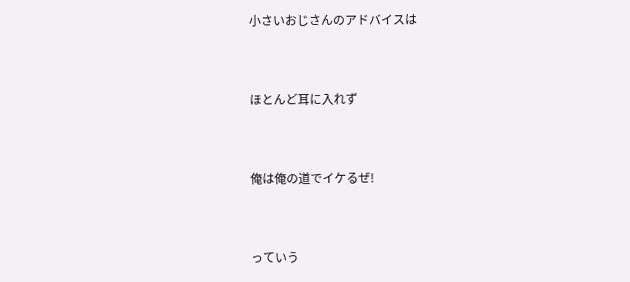小さいおじさんのアドバイスは



ほとんど耳に入れず



俺は俺の道でイケるぜ!



っていう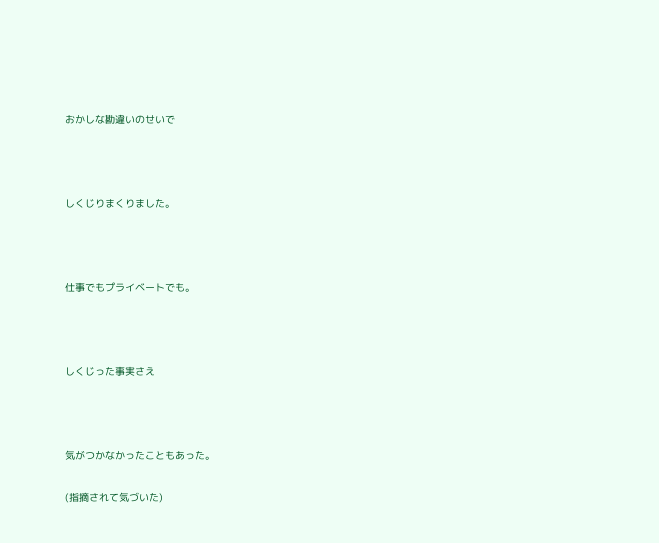おかしな勘違いのせいで



しくじりまくりました。



仕事でもプライベートでも。



しくじった事実さえ



気がつかなかったこともあった。

(指摘されて気づいた)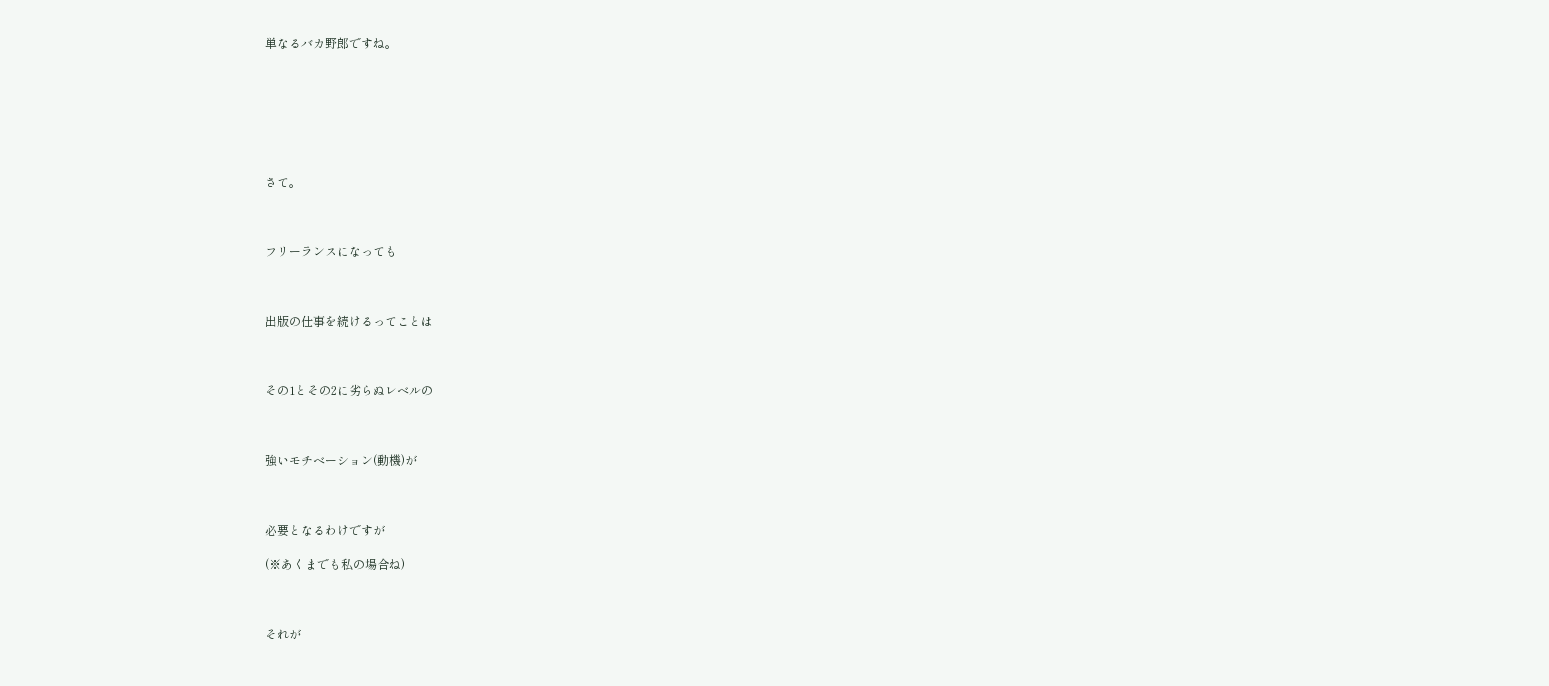単なるバカ野郎ですね。







さて。



フリーランスになっても



出版の仕事を続けるってことは



その1とその2に劣らぬレベルの



強いモチベーション(動機)が



必要となるわけですが

(※あくまでも私の場合ね)



それが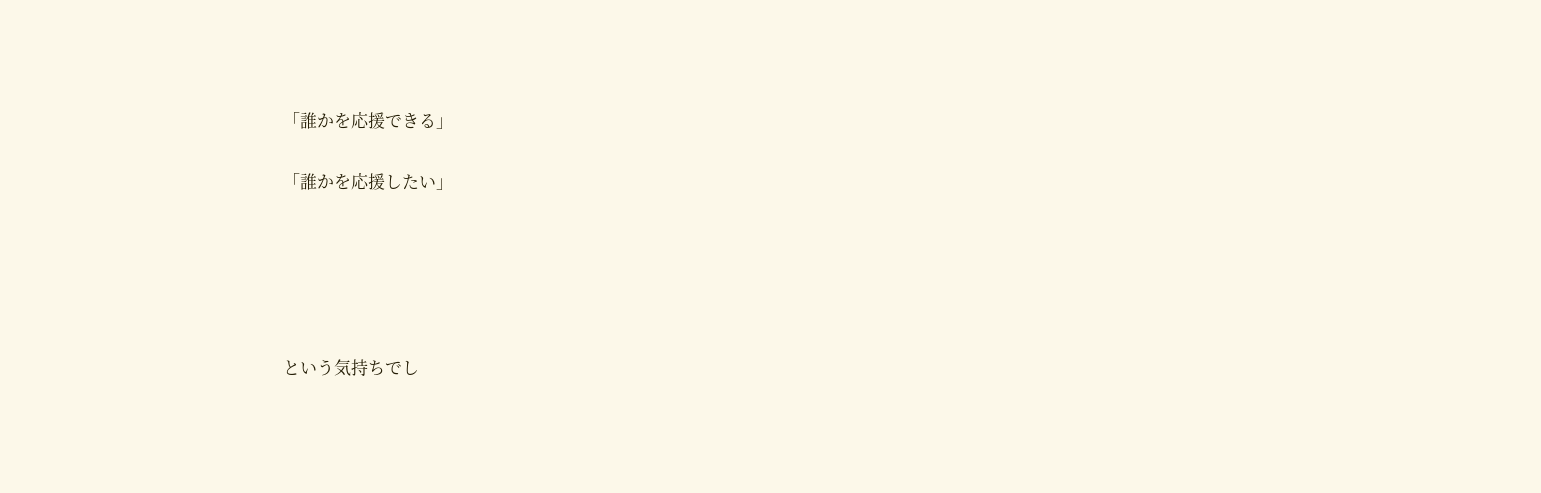「誰かを応援できる」

「誰かを応援したい」





という気持ちでし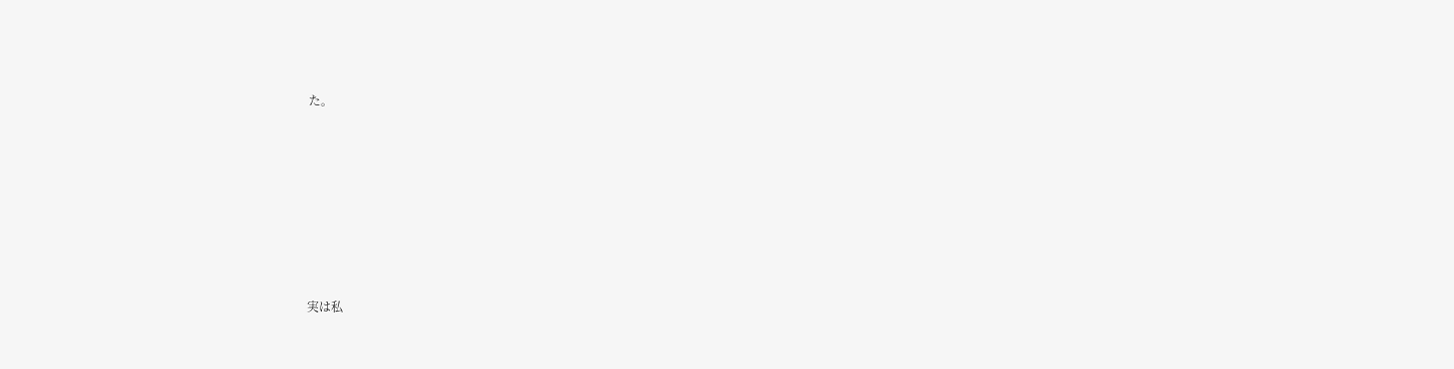た。







実は私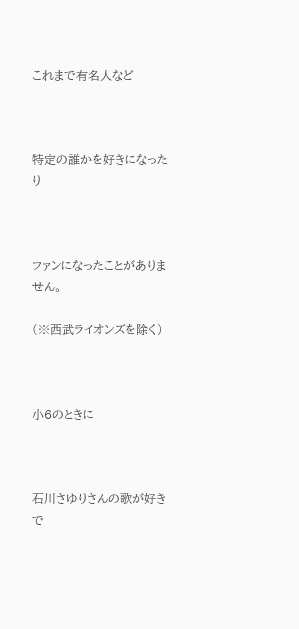これまで有名人など



特定の誰かを好きになったり



ファンになったことがありません。

(※西武ライオンズを除く)



小6のときに



石川さゆりさんの歌が好きで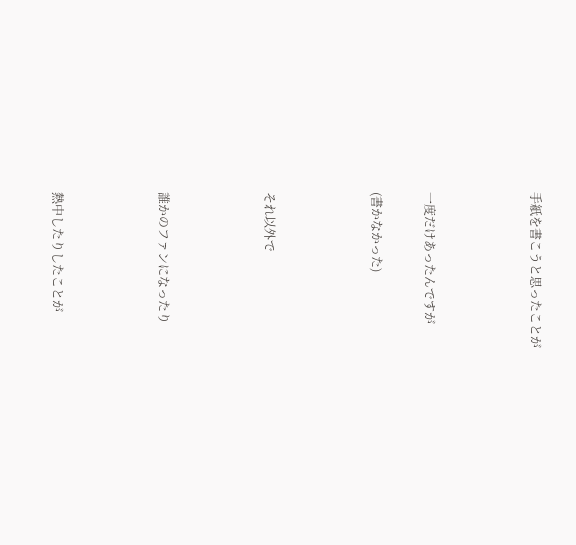手紙を書こうと思ったことが



一度だけあったんですが

(書かなかった)



それ以外で



誰かのファンになったり



熱中したりしたことが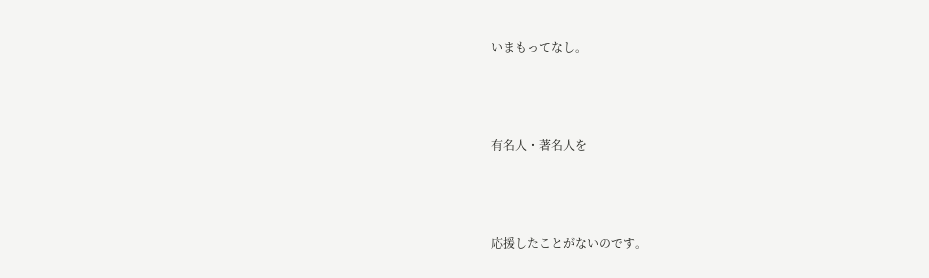いまもってなし。



有名人・著名人を



応援したことがないのです。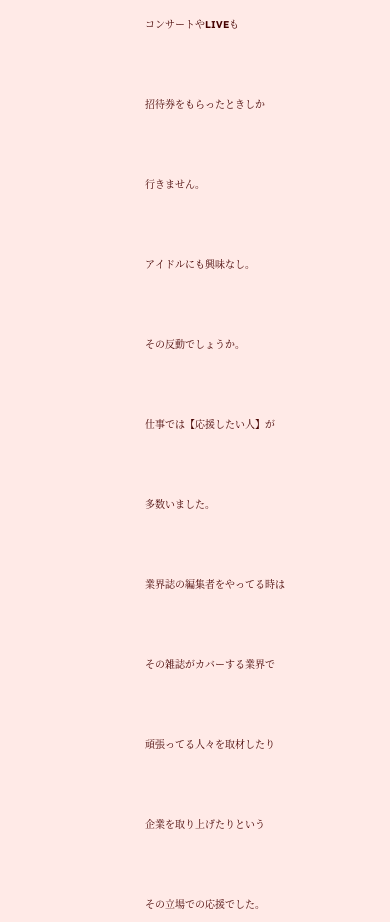コンサートやLIVEも



招待券をもらったときしか



行きません。



アイドルにも興味なし。



その反動でしょうか。



仕事では【応援したい人】が



多数いました。



業界誌の編集者をやってる時は



その雑誌がカバーする業界で



頑張ってる人々を取材したり



企業を取り上げたりという



その立場での応援でした。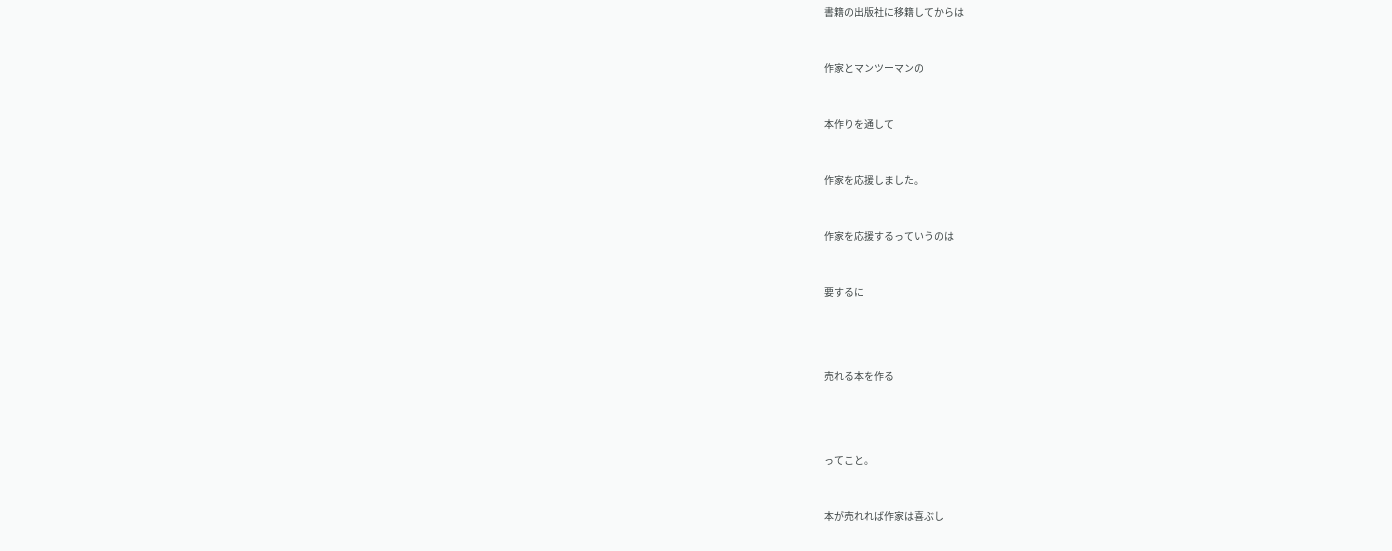書籍の出版社に移籍してからは



作家とマンツーマンの



本作りを通して



作家を応援しました。



作家を応援するっていうのは



要するに





売れる本を作る





ってこと。



本が売れれば作家は喜ぶし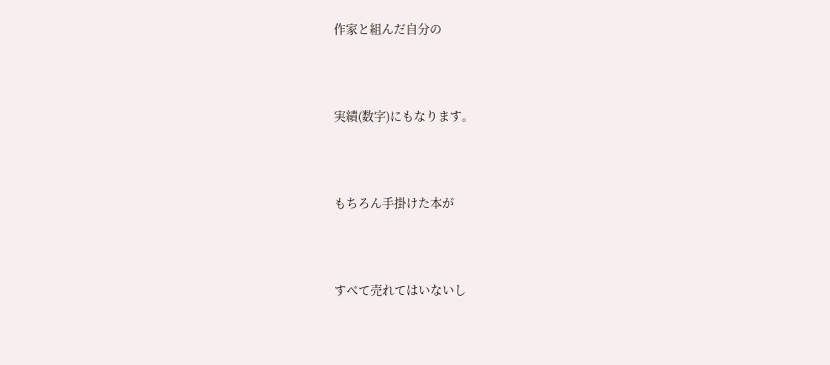作家と組んだ自分の



実績(数字)にもなります。



もちろん手掛けた本が



すべて売れてはいないし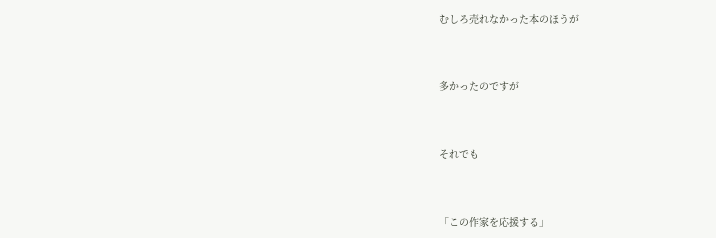むしろ売れなかった本のほうが



多かったのですが



それでも



「この作家を応援する」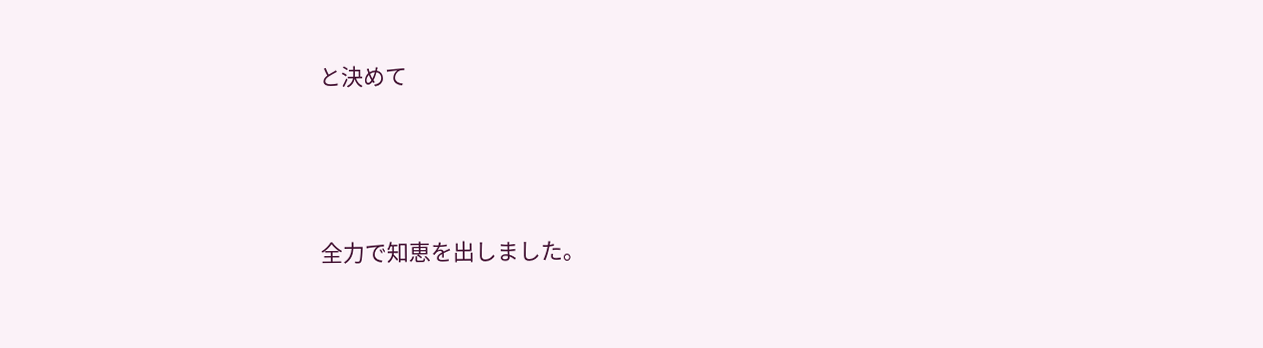と決めて



全力で知恵を出しました。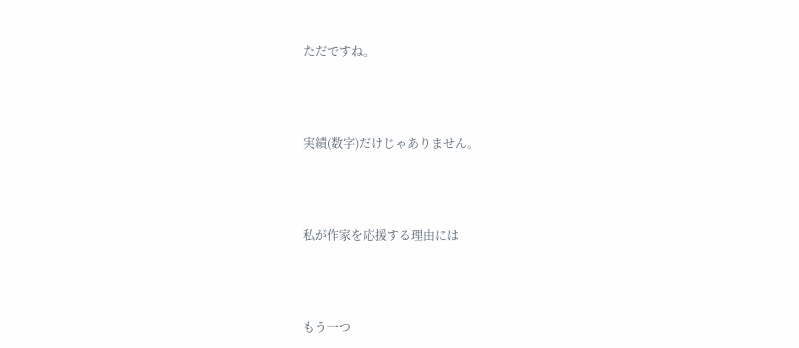ただですね。



実績(数字)だけじゃありません。



私が作家を応援する理由には



もう一つ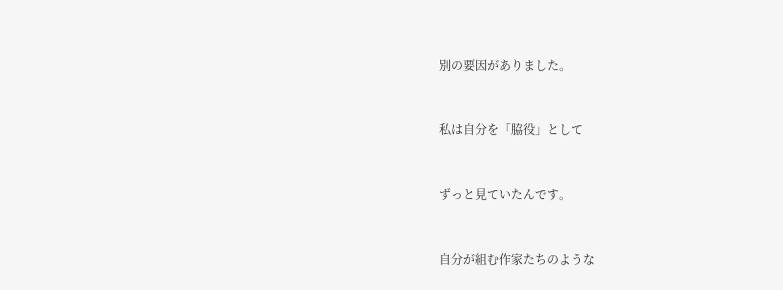別の要因がありました。



私は自分を「脇役」として



ずっと見ていたんです。



自分が組む作家たちのような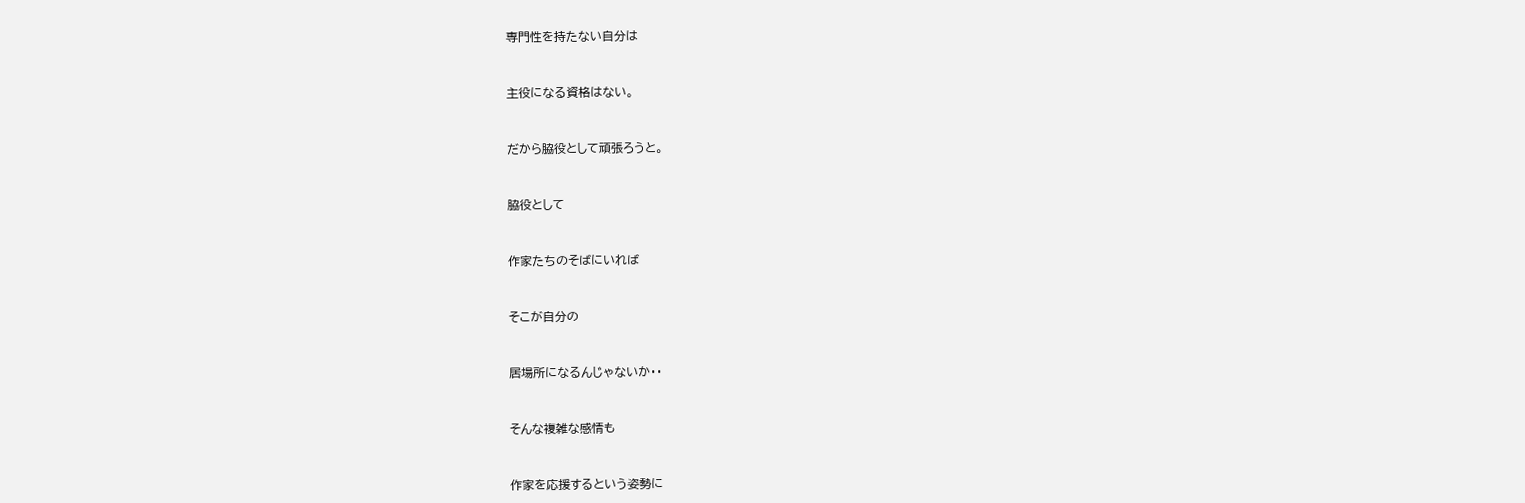専門性を持たない自分は



主役になる資格はない。



だから脇役として頑張ろうと。



脇役として



作家たちのそばにいれば



そこが自分の



居場所になるんじゃないか・・



そんな複雑な感情も



作家を応援するという姿勢に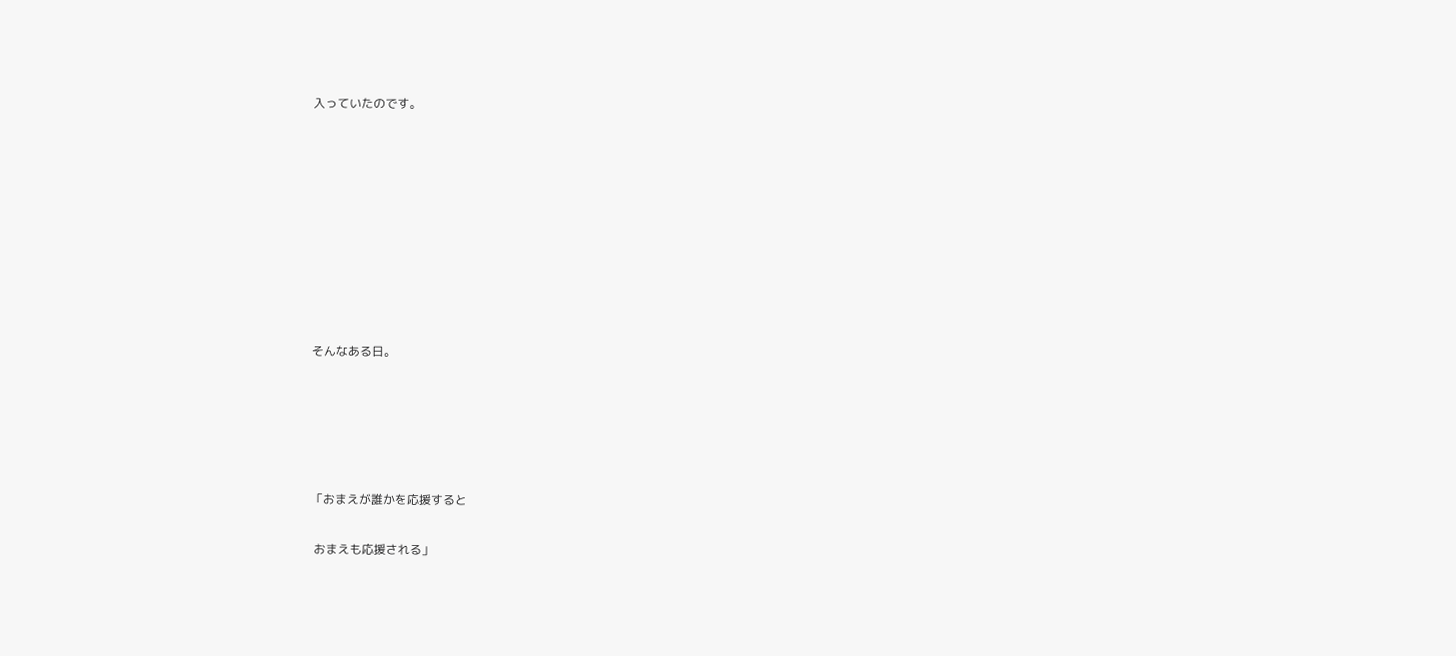入っていたのです。









そんなある日。





「おまえが誰かを応援すると

 おまえも応援される」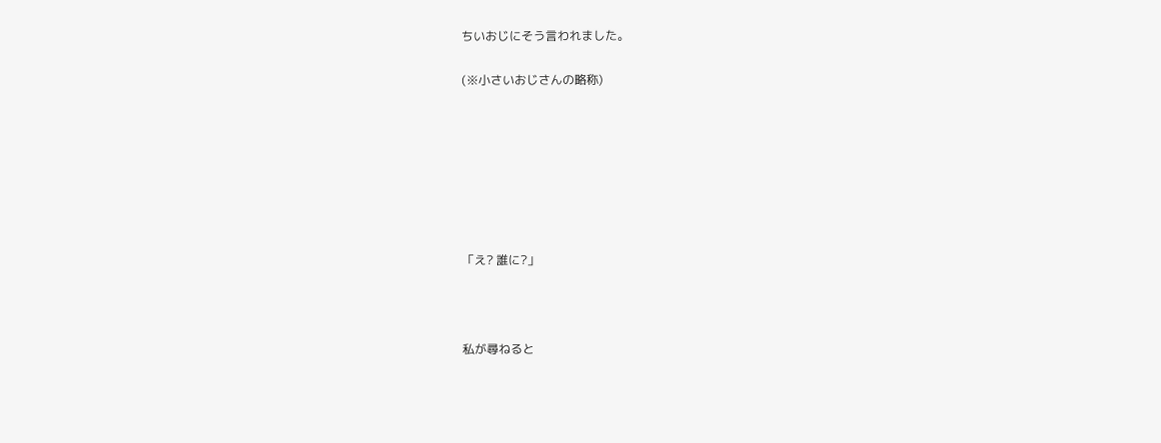ちいおじにそう言われました。

(※小さいおじさんの略称)







「え? 誰に?」



私が尋ねると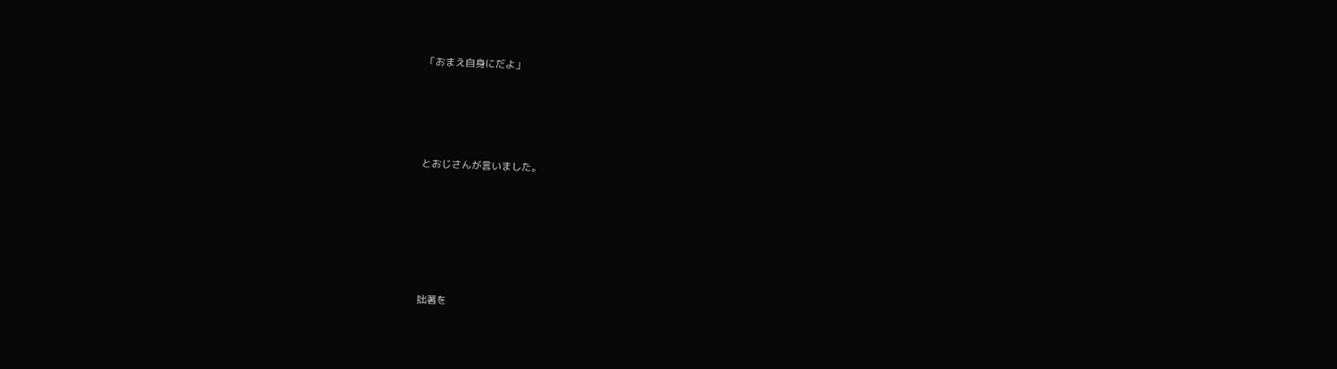「おまえ自身にだよ」





とおじさんが言いました。







拙著を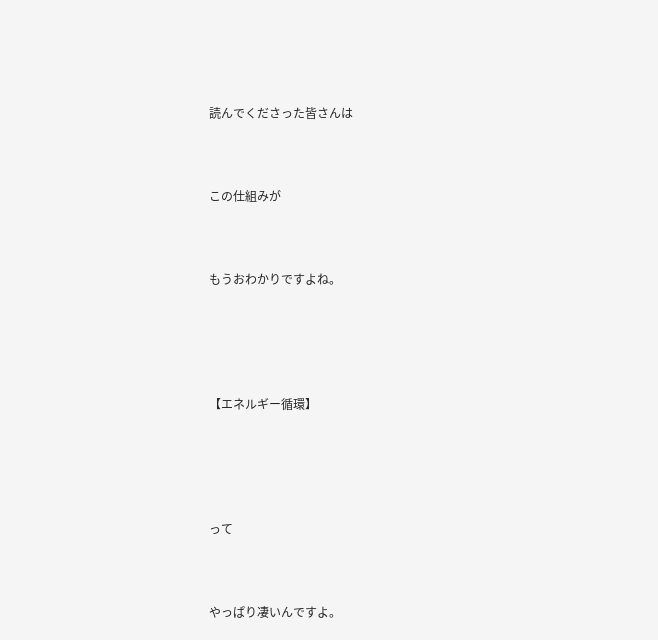読んでくださった皆さんは



この仕組みが



もうおわかりですよね。





【エネルギー循環】





って



やっぱり凄いんですよ。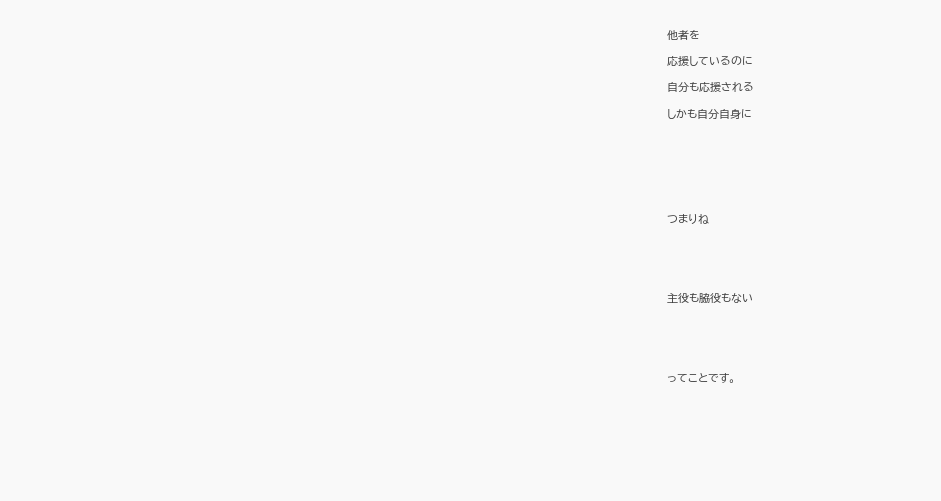他者を

応援しているのに

自分も応援される

しかも自分自身に







つまりね





主役も脇役もない





ってことです。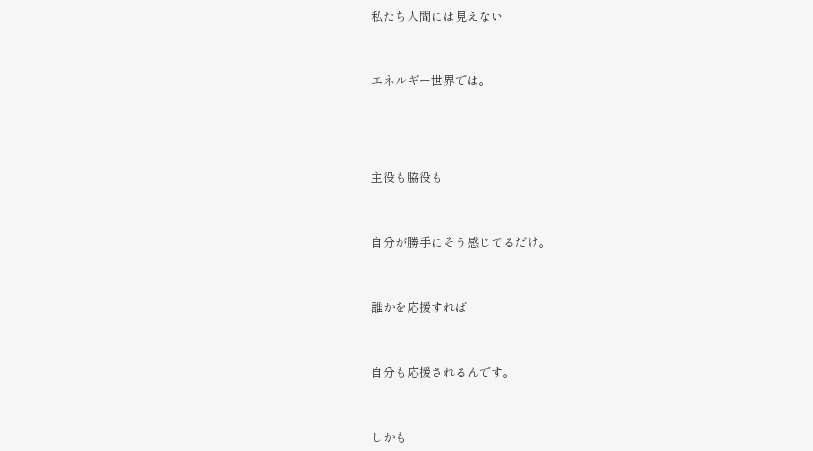私たち人間には見えない



エネルギー世界では。





主役も脇役も



自分が勝手にそう感じてるだけ。



誰かを応援すれば



自分も応援されるんです。



しかも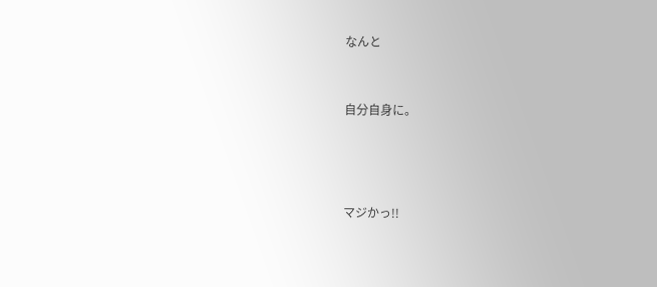なんと



自分自身に。





マジかっ!!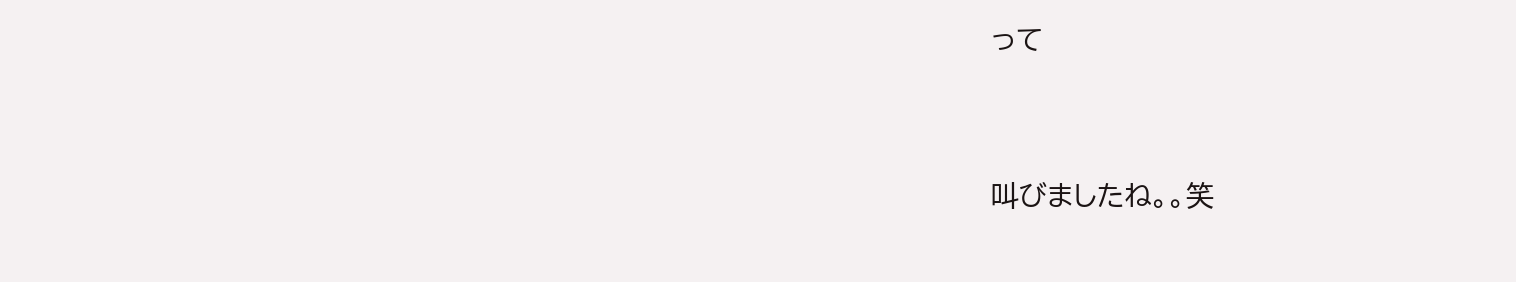って



叫びましたね。。笑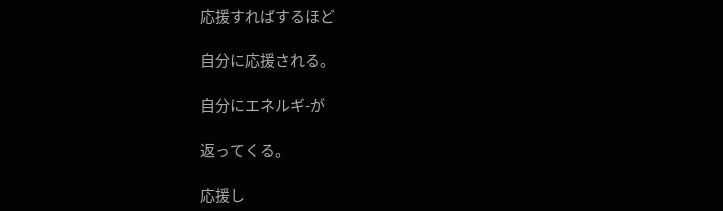応援すればするほど

自分に応援される。

自分にエネルギ-が

返ってくる。

応援し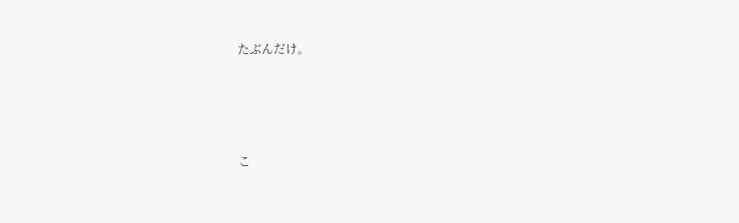たぶんだけ。







こ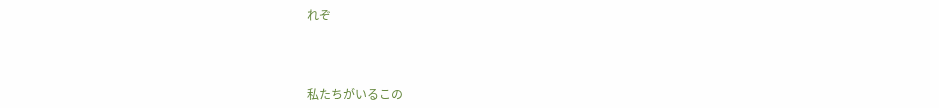れぞ



私たちがいるこの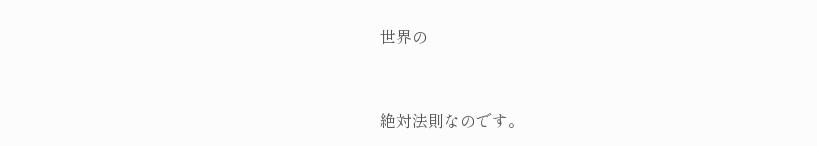世界の



絶対法則なのです。